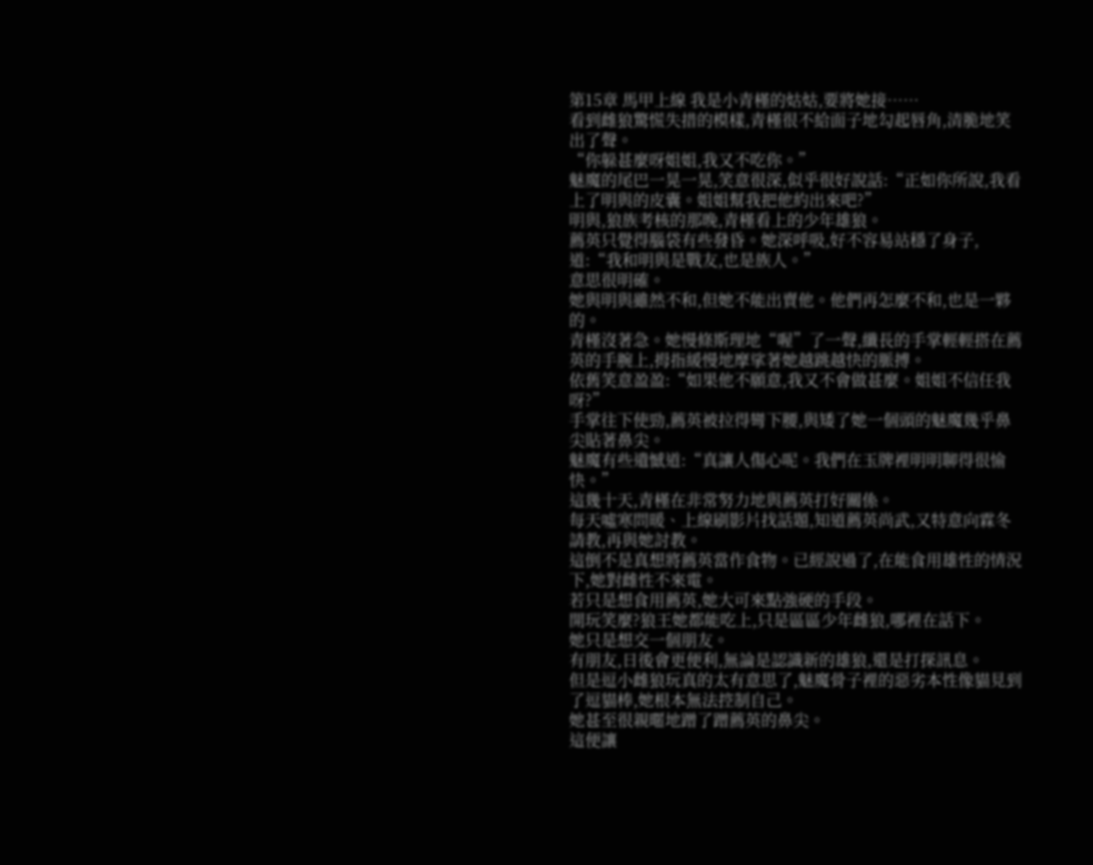第15章 馬甲上線 我是小青槿的姑姑,要將她接……
看到雌狼驚慌失措的模樣,青槿很不給面子地勾起唇角,清脆地笑出了聲。
“你躲甚麼呀姐姐,我又不吃你。”
魅魔的尾巴一晃一晃,笑意很深,似乎很好說話:“正如你所說,我看上了明與的皮囊。姐姐幫我把他約出來吧?”
明與,狼族考核的那晚,青槿看上的少年雄狼。
薦英只覺得腦袋有些發昏。她深呼吸,好不容易站穩了身子,道:“我和明與是戰友,也是族人。”
意思很明確。
她與明與雖然不和,但她不能出賣他。他們再怎麼不和,也是一夥的。
青槿沒著急。她慢條斯理地“喔”了一聲,纖長的手掌輕輕搭在薦英的手腕上,拇指緩慢地摩挲著她越跳越快的脈搏。
依舊笑意盈盈:“如果他不願意,我又不會做甚麼。姐姐不信任我呀?”
手掌往下使勁,薦英被拉得彎下腰,與矮了她一個頭的魅魔幾乎鼻尖貼著鼻尖。
魅魔有些遺憾道:“真讓人傷心呢。我們在玉牌裡明明聊得很愉快。”
這幾十天,青槿在非常努力地與薦英打好關係。
每天噓寒問暖、上線刷影片找話題,知道薦英尚武,又特意向霖冬請教,再與她討教。
這倒不是真想將薦英當作食物。已經說過了,在能食用雄性的情況下,她對雌性不來電。
若只是想食用薦英,她大可來點強硬的手段。
開玩笑麼?狼王她都能吃上,只是區區少年雌狼,哪裡在話下。
她只是想交一個朋友。
有朋友,日後會更便利,無論是認識新的雄狼,還是打探訊息。
但是逗小雌狼玩真的太有意思了,魅魔骨子裡的惡劣本性像貓見到了逗貓棒,她根本無法控制自己。
她甚至很親暱地蹭了蹭薦英的鼻尖。
這便讓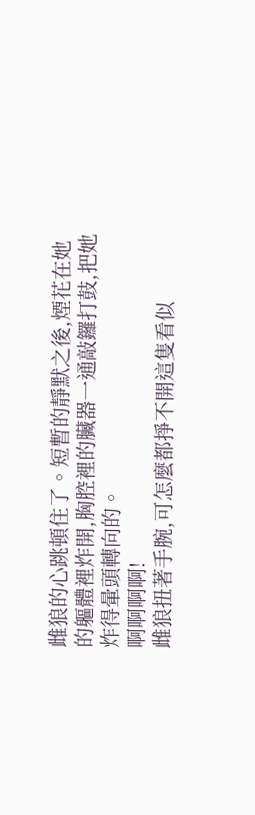雌狼的心跳頓住了。短暫的靜默之後,煙花在她的軀體裡炸開,胸腔裡的臟器一通敲鑼打鼓,把她炸得暈頭轉向的。
啊啊啊啊!
雌狼扭著手腕,可怎麼都掙不開這隻看似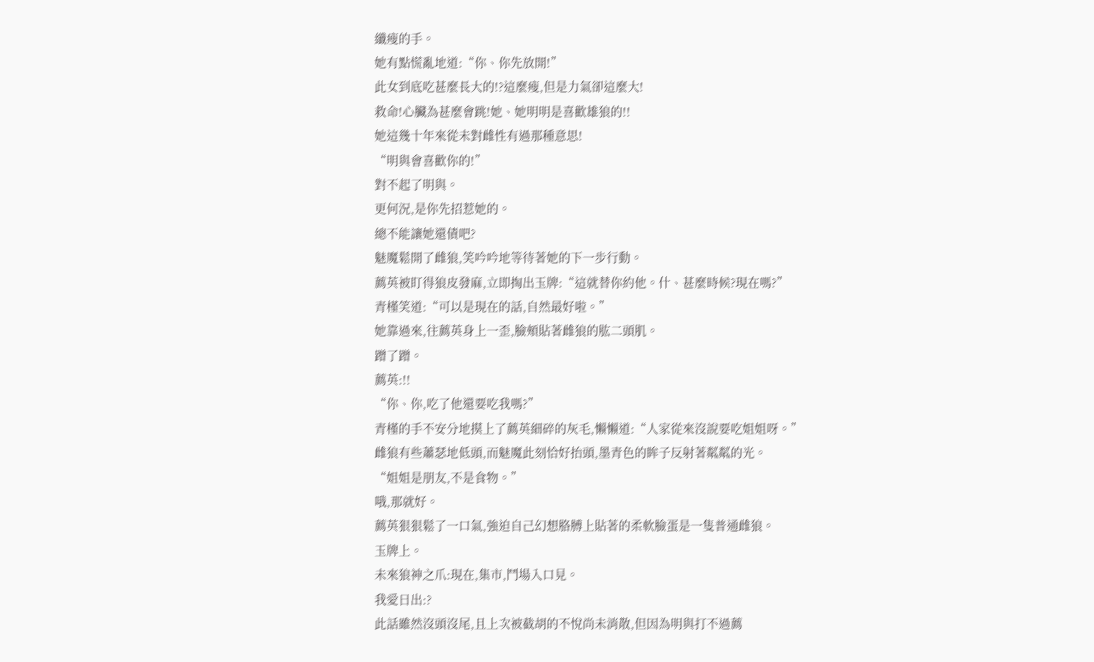纖瘦的手。
她有點慌亂地道:“你、你先放開!”
此女到底吃甚麼長大的!?這麼瘦,但是力氣卻這麼大!
救命!心臟為甚麼會跳!她、她明明是喜歡雄狼的!!
她這幾十年來從未對雌性有過那種意思!
“明與會喜歡你的!”
對不起了明與。
更何況,是你先招惹她的。
總不能讓她還債吧?
魅魔鬆開了雌狼,笑吟吟地等待著她的下一步行動。
薦英被盯得狼皮發麻,立即掏出玉牌:“這就替你約他。什、甚麼時候?現在嗎?”
青槿笑道:“可以是現在的話,自然最好啦。”
她靠過來,往薦英身上一歪,臉頰貼著雌狼的肱二頭肌。
蹭了蹭。
薦英:!!
“你、你,吃了他還要吃我嗎?”
青槿的手不安分地摸上了薦英細碎的灰毛,懶懶道:“人家從來沒說要吃姐姐呀。”
雌狼有些蕭瑟地低頭,而魅魔此刻恰好抬頭,墨青色的眸子反射著粼粼的光。
“姐姐是朋友,不是食物。”
哦,那就好。
薦英狠狠鬆了一口氣,強迫自己幻想胳膊上貼著的柔軟臉蛋是一隻普通雌狼。
玉牌上。
未來狼神之爪:現在,集市,鬥場入口見。
我愛日出:?
此話雖然沒頭沒尾,且上次被截胡的不悅尚未消散,但因為明與打不過薦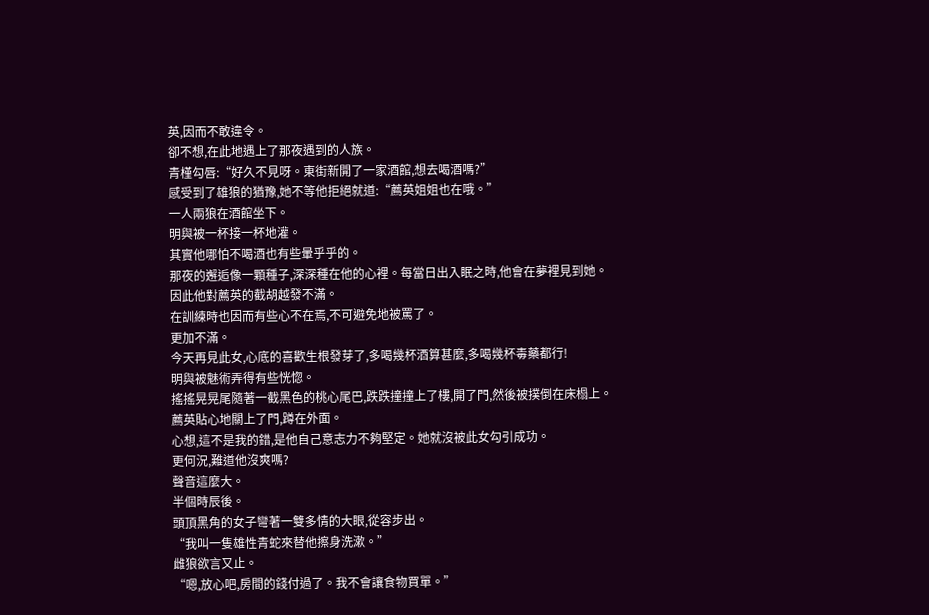英,因而不敢違令。
卻不想,在此地遇上了那夜遇到的人族。
青槿勾唇:“好久不見呀。東街新開了一家酒館,想去喝酒嗎?”
感受到了雄狼的猶豫,她不等他拒絕就道:“薦英姐姐也在哦。”
一人兩狼在酒館坐下。
明與被一杯接一杯地灌。
其實他哪怕不喝酒也有些暈乎乎的。
那夜的邂逅像一顆種子,深深種在他的心裡。每當日出入眠之時,他會在夢裡見到她。
因此他對薦英的截胡越發不滿。
在訓練時也因而有些心不在焉,不可避免地被罵了。
更加不滿。
今天再見此女,心底的喜歡生根發芽了,多喝幾杯酒算甚麼,多喝幾杯毒藥都行!
明與被魅術弄得有些恍惚。
搖搖晃晃尾隨著一截黑色的桃心尾巴,跌跌撞撞上了樓,開了門,然後被撲倒在床榻上。
薦英貼心地關上了門,蹲在外面。
心想,這不是我的錯,是他自己意志力不夠堅定。她就沒被此女勾引成功。
更何況,難道他沒爽嗎?
聲音這麼大。
半個時辰後。
頭頂黑角的女子彎著一雙多情的大眼,從容步出。
“我叫一隻雄性青蛇來替他擦身洗漱。”
雌狼欲言又止。
“嗯,放心吧,房間的錢付過了。我不會讓食物買單。”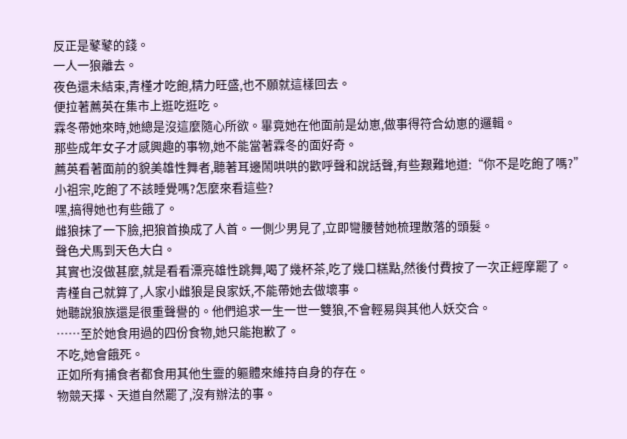反正是鼕鼕的錢。
一人一狼離去。
夜色還未結束,青槿才吃飽,精力旺盛,也不願就這樣回去。
便拉著薦英在集市上逛吃逛吃。
霖冬帶她來時,她總是沒這麼隨心所欲。畢竟她在他面前是幼崽,做事得符合幼崽的邏輯。
那些成年女子才感興趣的事物,她不能當著霖冬的面好奇。
薦英看著面前的貌美雄性舞者,聽著耳邊鬧哄哄的歡呼聲和說話聲,有些艱難地道:“你不是吃飽了嗎?”
小祖宗,吃飽了不該睡覺嗎?怎麼來看這些?
嘿,搞得她也有些餓了。
雌狼抹了一下臉,把狼首換成了人首。一側少男見了,立即彎腰替她梳理散落的頭髮。
聲色犬馬到天色大白。
其實也沒做甚麼,就是看看漂亮雄性跳舞,喝了幾杯茶,吃了幾口糕點,然後付費按了一次正經摩罷了。
青槿自己就算了,人家小雌狼是良家妖,不能帶她去做壞事。
她聽說狼族還是很重聲譽的。他們追求一生一世一雙狼,不會輕易與其他人妖交合。
……至於她食用過的四份食物,她只能抱歉了。
不吃,她會餓死。
正如所有捕食者都食用其他生靈的軀體來維持自身的存在。
物競天擇、天道自然罷了,沒有辦法的事。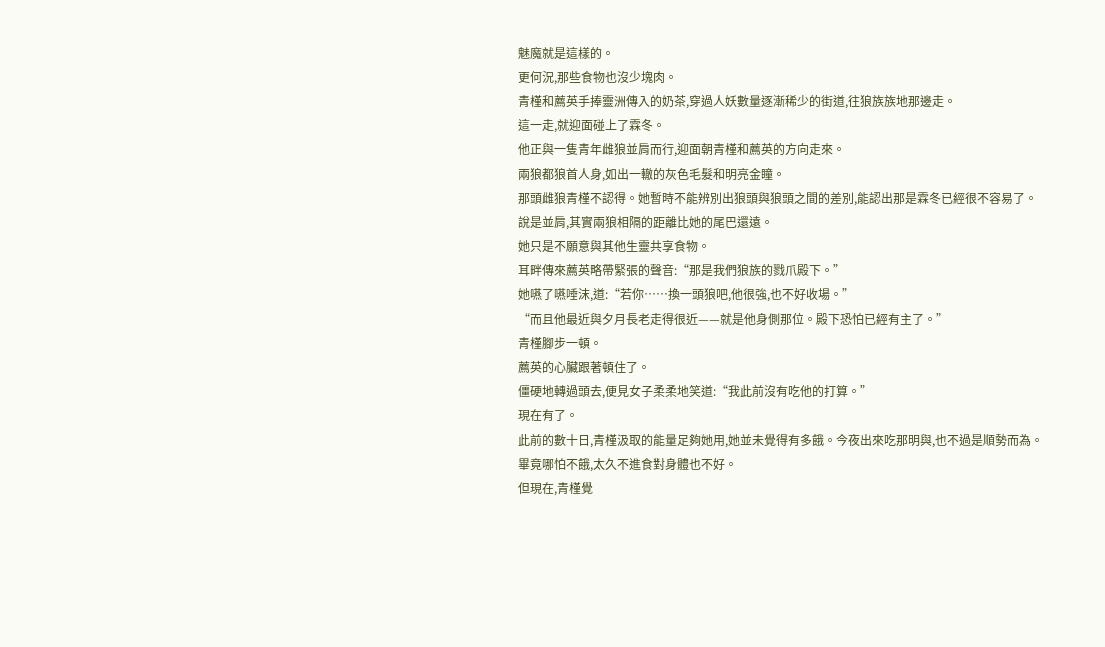魅魔就是這樣的。
更何況,那些食物也沒少塊肉。
青槿和薦英手捧靈洲傳入的奶茶,穿過人妖數量逐漸稀少的街道,往狼族族地那邊走。
這一走,就迎面碰上了霖冬。
他正與一隻青年雌狼並肩而行,迎面朝青槿和薦英的方向走來。
兩狼都狼首人身,如出一轍的灰色毛髮和明亮金瞳。
那頭雌狼青槿不認得。她暫時不能辨別出狼頭與狼頭之間的差別,能認出那是霖冬已經很不容易了。
說是並肩,其實兩狼相隔的距離比她的尾巴還遠。
她只是不願意與其他生靈共享食物。
耳畔傳來薦英略帶緊張的聲音:“那是我們狼族的戮爪殿下。”
她嚥了嚥唾沫,道:“若你……換一頭狼吧,他很強,也不好收場。”
“而且他最近與夕月長老走得很近——就是他身側那位。殿下恐怕已經有主了。”
青槿腳步一頓。
薦英的心臟跟著頓住了。
僵硬地轉過頭去,便見女子柔柔地笑道:“我此前沒有吃他的打算。”
現在有了。
此前的數十日,青槿汲取的能量足夠她用,她並未覺得有多餓。今夜出來吃那明與,也不過是順勢而為。
畢竟哪怕不餓,太久不進食對身體也不好。
但現在,青槿覺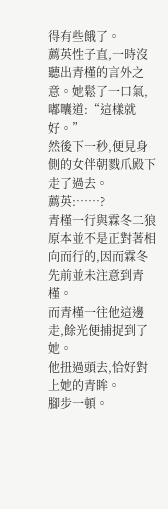得有些餓了。
薦英性子直,一時沒聽出青槿的言外之意。她鬆了一口氣,嘟囔道:“這樣就好。”
然後下一秒,便見身側的女伴朝戮爪殿下走了過去。
薦英:……?
青槿一行與霖冬二狼原本並不是正對著相向而行的,因而霖冬先前並未注意到青槿。
而青槿一往他這邊走,餘光便捕捉到了她。
他扭過頭去,恰好對上她的青眸。
腳步一頓。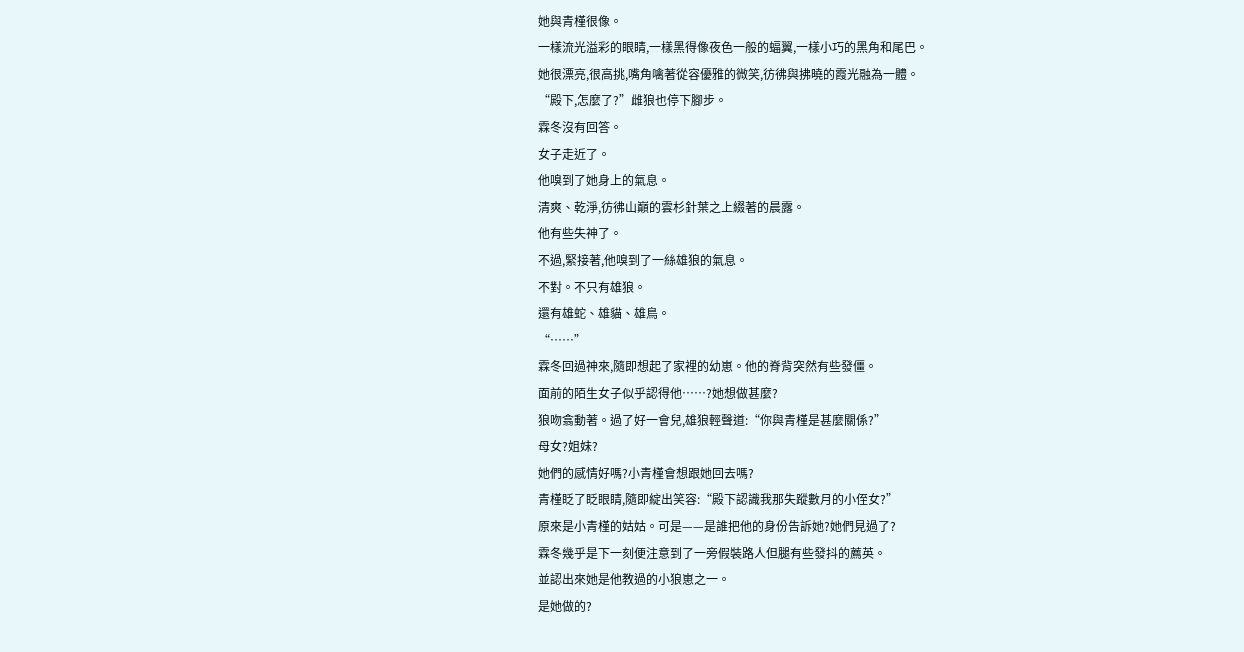她與青槿很像。
一樣流光溢彩的眼睛,一樣黑得像夜色一般的蝠翼,一樣小巧的黑角和尾巴。
她很漂亮,很高挑,嘴角噙著從容優雅的微笑,彷彿與拂曉的霞光融為一體。
“殿下,怎麼了?”雌狼也停下腳步。
霖冬沒有回答。
女子走近了。
他嗅到了她身上的氣息。
清爽、乾淨,彷彿山巔的雲杉針葉之上綴著的晨露。
他有些失神了。
不過,緊接著,他嗅到了一絲雄狼的氣息。
不對。不只有雄狼。
還有雄蛇、雄貓、雄鳥。
“……”
霖冬回過神來,隨即想起了家裡的幼崽。他的脊背突然有些發僵。
面前的陌生女子似乎認得他……?她想做甚麼?
狼吻翕動著。過了好一會兒,雄狼輕聲道:“你與青槿是甚麼關係?”
母女?姐妹?
她們的感情好嗎?小青槿會想跟她回去嗎?
青槿眨了眨眼睛,隨即綻出笑容:“殿下認識我那失蹤數月的小侄女?”
原來是小青槿的姑姑。可是——是誰把他的身份告訴她?她們見過了?
霖冬幾乎是下一刻便注意到了一旁假裝路人但腿有些發抖的薦英。
並認出來她是他教過的小狼崽之一。
是她做的?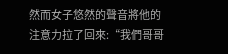然而女子悠然的聲音將他的注意力拉了回來:“我們哥哥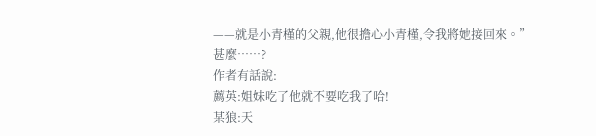——就是小青槿的父親,他很擔心小青槿,令我將她接回來。”
甚麼……?
作者有話說:
薦英:姐妹吃了他就不要吃我了哈!
某狼:天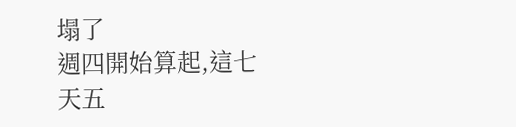塌了
週四開始算起,這七天五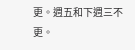更。週五和下週三不更。